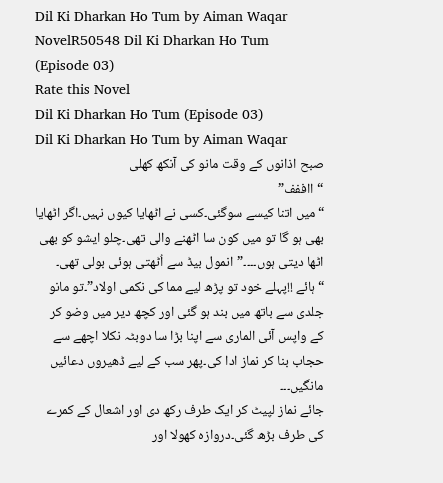Dil Ki Dharkan Ho Tum by Aiman Waqar NovelR50548 Dil Ki Dharkan Ho Tum (Episode 03)
Rate this Novel
Dil Ki Dharkan Ho Tum (Episode 03)
Dil Ki Dharkan Ho Tum by Aiman Waqar
صبح اذانوں کے وقت مانو کی آنکھ کھلی
“ااففف”
“میں اتنا کیسے سوگئی۔کسی نے اٹھایا کیوں نہیں۔اگر اٹھایا بھی ہو گا تو میں کون سا اٹھنے والی تھی۔چلو ایشو کو بھی اٹھا دیتی ہوں۔۔۔۔”انمول بیڈ سے اُٹھتی ہوئی بولی تھی۔
“ہائے !!پہلے خود تو پڑھ لیے مما کی نکمی اولاد”۔تو مانو جلدی سے باتھ میں بند ہو گئی اور کچھ دیر میں وضو کر کے واپس آئی الماری سے اپنا بڑا سا دوبٹہ نکلا اچھے سے حجاب بنا کر نماز ادا کی۔پھر سب کے لیے ڈھیروں دعائیں مانگیں۔۔۔
جائے نماز لپیٹ کر ایک طرف رکھ دی اور اشعال کے کمرے کی طرف بڑھ گئی۔دروازہ کھولا اور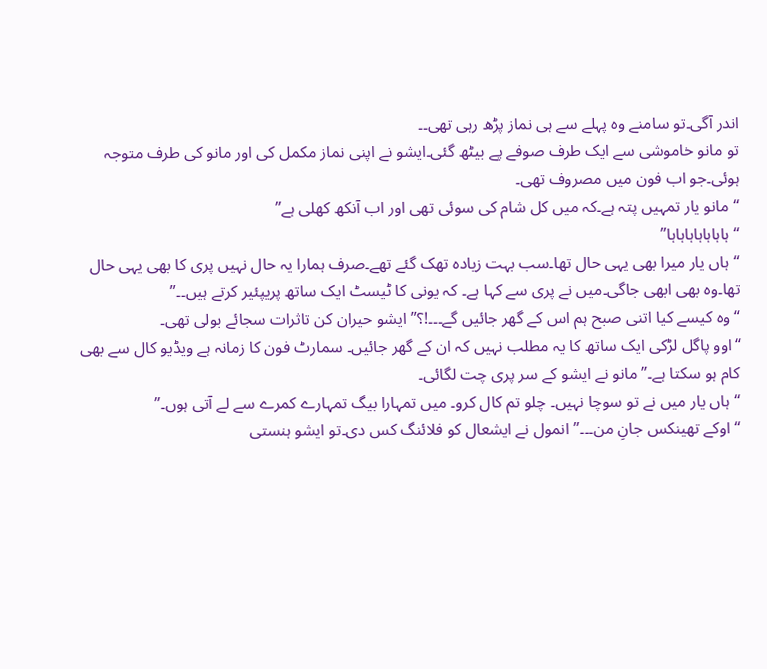اندر آگی۔تو سامنے وہ پہلے سے ہی نماز پڑھ رہی تھی۔۔
تو مانو خاموشی سے ایک طرف صوفے پے بیٹھ گئی۔ایشو نے اپنی نماز مکمل کی اور مانو کی طرف متوجہ ہوئی۔جو اب فون میں مصروف تھی۔
“مانو یار تمہیں پتہ ہے۔کہ میں کل شام کی سوئی تھی اور اب آنکھ کھلی ہے”
“ہاہاہاہاہاہاہا”
“ہاں یار میرا بھی یہی حال تھا۔سب بہت زیادہ تھک گئے تھے۔صرف ہمارا یہ حال نہیں پری کا بھی یہی حال تھا۔وہ بھی ابھی جاگی۔میں نے پری سے کہا ہے۔ کہ یونی کا ٹیسٹ ایک ساتھ پریپئیر کرتے ہیں۔۔”
“وہ کیسے کیا اتنی صبح ہم اس کے گھر جائیں گے۔۔۔!؟” ایشو حیران کن تاثرات سجائے بولی تھی۔
“اوو پاگل لڑکی ایک ساتھ کا یہ مطلب نہیں کہ ان کے گھر جائیں۔ سمارٹ فون کا زمانہ ہے ویڈیو کال سے بھی کام ہو سکتا ہے۔” مانو نے ایشو کے سر پری چت لگائی۔
“ہاں یار میں نے تو سوچا نہیں۔ چلو تم کال کرو۔ میں تمہارا بیگ تمہارے کمرے سے لے آتی ہوں۔”
“اوکے تھینکس جانِ من۔۔۔” انمول نے ایشعال کو فلائنگ کس دی۔تو ایشو ہنستی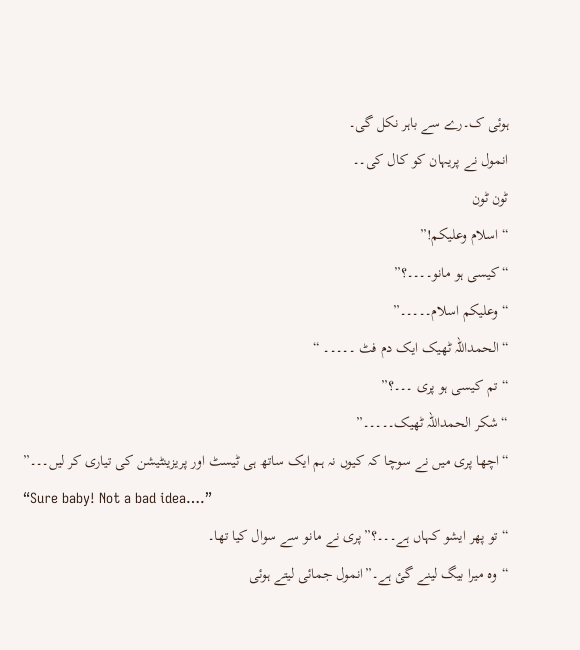ہوئی ک۔رے سے باہر نکل گی۔
انمول نے پریہان کو کال کی۔۔
ٹون ٹون
“اسلام وعلیکم!”
“کیسی ہو مانو۔۔۔۔؟”
“وعلیکم اسلام۔۔۔۔۔”
“الحمداللہ ٹھیک ایک دم فٹ ۔۔۔۔۔ “
“تم کیسی ہو پری ۔۔۔؟”
“شکر الحمداللہ ٹھیک۔۔۔۔۔”
“اچھا پری میں نے سوچا کہ کیوں نہ ہم ایک ساتھ ہی ٹیسٹ اور پریزینٹیشن کی تیاری کر لیں۔۔۔”
“Sure baby! Not a bad idea….”
“تو پھر ایشو کہاں ہے۔۔۔؟”پری نے مانو سے سوال کیا تھا۔
“وہ میرا بیگ لینے گئ ہے۔”انمول جمائی لیتے ہوئی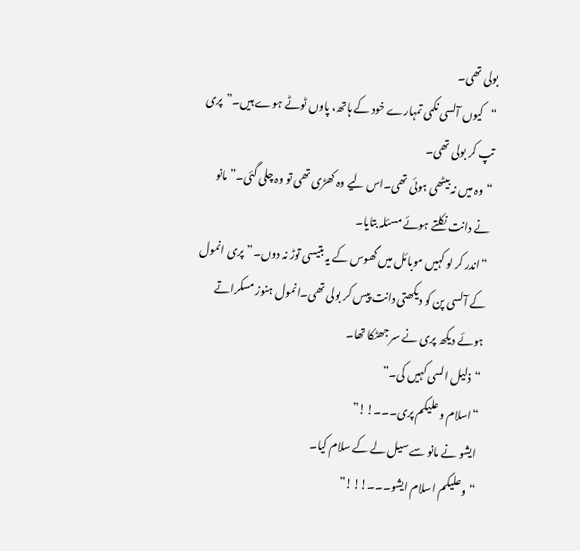بولی تھی۔
“کیوں آلسی نکمی تمہارے خود کے ہاتھ، پاوں ٹوٹے ہوے ہیں۔”پری تپ کر بولی تھی۔
“وہ میں نہ بیٹھی ہوئی تھی۔اس لیے وہ کھڑی تھی تو وہ چلی گئی۔”مانو نے دانت نکلتے ہوئے مسئلہ بتایا۔
“اندر کر لو کہیں موبائل میں گھوس کے یہ بتیسی توڑ نہ دوں۔”پری انمول کے آلسی پن کو دیکھتی دانت پیس کر بولی تھی۔انمول ہنوز مسکراتے ہوئے دیکھ پری نے سر جھٹکا تھا۔
“ذلیل السی کہیں کی۔”
“اسلام و علیکم پری۔۔۔!!”
ایشو نے مانو سے سیل لے کے سلام کیا۔
“وعلیکم اسلام ایشو۔۔۔!!!”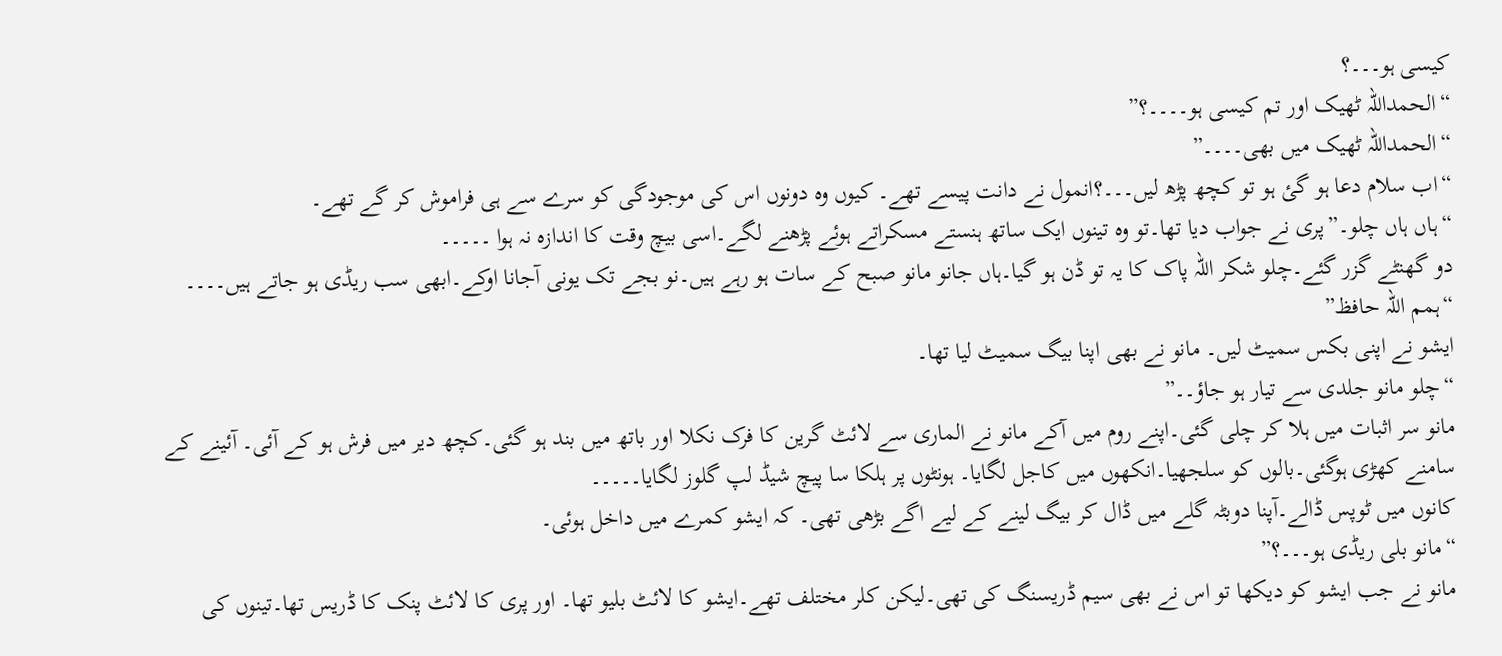کیسی ہو۔۔۔؟
“الحمداللہ ٹھیک اور تم کیسی ہو۔۔۔۔؟”
“الحمداللہ ٹھیک میں بھی۔۔۔۔”
“اب سلام دعا ہو گئ ہو تو کچھ پڑھ لیں۔۔۔؟انمول نے دانت پیسے تھے۔ کیوں وہ دونوں اس کی موجودگی کو سرے سے ہی فراموش کر گے تھے۔
“ہاں ہاں چلو۔”پری نے جواب دیا تھا۔تو وہ تینوں ایک ساتھ ہنستے مسکراتے ہوئے پڑھنے لگے۔اسی بیچ وقت کا اندازہ نہ ہوا ۔۔۔۔۔
دو گھنٹے گزر گئے۔چلو شکر اللہ پاک کا یہ تو ڈن ہو گیا۔ہاں جانو مانو صبح کے سات ہو رہے ہیں۔نو بجے تک یونی آجانا اوکے۔ابھی سب ریڈی ہو جاتے ہیں۔۔۔۔
“ہمم اللہ حافظ”
ایشو نے اپنی بکس سمیٹ لیں۔ مانو نے بھی اپنا بیگ سمیٹ لیا تھا۔
“چلو مانو جلدی سے تیار ہو جاؤ۔۔”
مانو سر اثبات میں ہلا کر چلی گئی۔اپنے روم میں آکے مانو نے الماری سے لائٹ گرین کا فرک نکلا اور باتھ میں بند ہو گئی۔کچھ دیر میں فرش ہو کے آئی۔ آئینے کے سامنے کھڑی ہوگئی۔بالوں کو سلجھیا۔انکھوں میں کاجل لگایا۔ ہونٹوں پر ہلکا سا پیچ شیڈ لپ گلوز لگایا۔۔۔۔۔
کانوں میں ٹوپس ڈالے۔آپنا دوبٹہ گلے میں ڈال کر بیگ لینے کے لیے اگے بڑھی تھی۔ کہ ایشو کمرے میں داخل ہوئی۔
“مانو بلی ریڈی ہو۔۔۔؟”
مانو نے جب ایشو کو دیکھا تو اس نے بھی سیم ڈریسنگ کی تھی۔لیکن کلر مختلف تھے۔ایشو کا لائٹ بلیو تھا۔ اور پری کا لائٹ پنک کا ڈریس تھا۔تینوں کی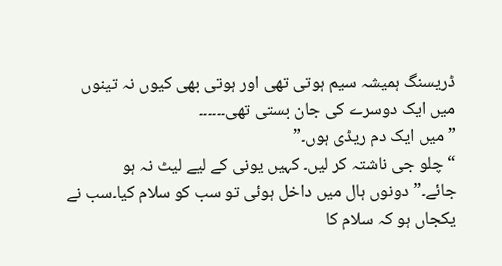ڈریسنگ ہمیشہ سیم ہوتی تھی اور ہوتی بھی کیوں نہ تینوں میں ایک دوسرے کی جان بستی تھی۔۔۔۔۔۔
” میں ایک دم ریڈی ہوں۔”
“چلو جی ناشتہ کر لیں۔ کہیں یونی کے لیے لیٹ نہ ہو جائے۔”دونوں ہال میں داخل ہوئی تو سب کو سلام کیا۔سب نے یکجاں ہو کہ سلام کا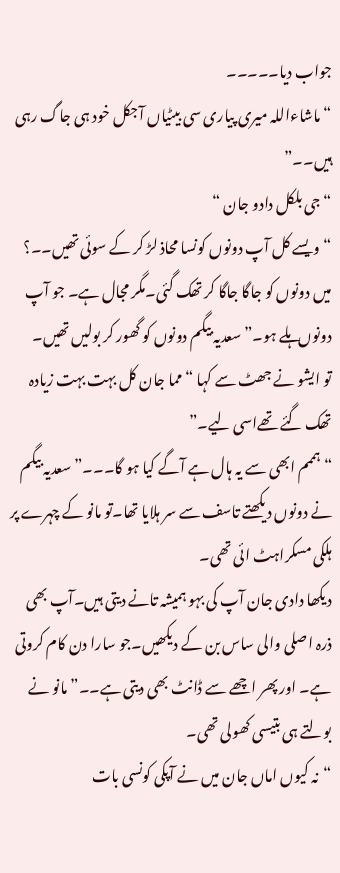جواب دیا۔۔۔۔۔
“ماشاءاللہ میری پیاری سی بیٹیاں آجکل خود ہی جاگ رہی ہیں۔۔”
“جی بلکل دادو جان “
“ویسے کل آپ دونوں کونسا محاذ لڑ کر کے سوئی تھیں۔۔؟ میں دونوں کو جاگا جاگا کر تھک گئی۔مگر مجال ہے۔ جو آپ دونوں ہلے ہو۔”سعدیہ بیگم دونوں کو گھور کر بولیں تھیں۔
تو ایشو نے جھٹ سے کہا “مما جان کل بہت بہت زیادہ تھک گئے تھےاسی لیے۔”
“ہممم ابھی سے یہ ہال ہے آگے کیا ہو گا۔۔۔”سعدیہ بیگم نے دونوں دیکھتے تاسف سے سر ہلایا تھا۔تو مانو کے چہرے پر ہلکی مسکراہٹ ائی تھی۔
دیکھا دادی جان آپ کی بہو ہمیشہ تانے دیتی ہیں۔آپ بھی ذرہ اصلی والی ساس بن کے دیکھیں۔جو سارا دن کام کروتی ہے۔ اور پھر اچھے سے ڈانٹ بھی دیتی ہے۔۔”مانو نے بولتے ہی بتیسی کھولی تھی۔
“نہ کیوں اماں جان میں نے آپکی کونسی بات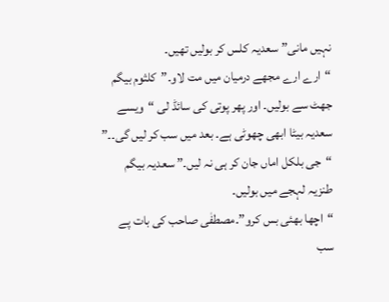نہیں مانی” سعدیہ کلس کر بولیں تھیں۔
“ارے ارے مجھے درمیان میں مت لاو۔”کلثوم بیگم جھٹ سے بولیں۔ اور پھر پوتی کی سائڈ لی “ویسے سعدیہ بیٹا ابھی چھوٹی ہے۔ بعد میں سب کر لیں گی۔۔”
“جی بلکل اماں جان کر ہی نہ لیں۔” سعدیہ بیگم طنزیہ لہجے میں بولیں۔
“اچھا بھئی بس کرو”۔مصطفٰی صاحب کی بات پے سب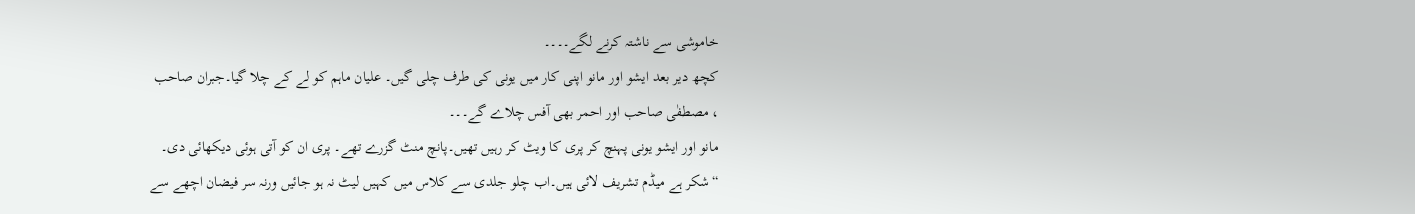خاموشی سے ناشتہ کرنے لگے۔۔۔۔
کچھ دیر بعد ایشو اور مانو اپنی کار میں یونی کی طرف چلی گیں۔ علیان ماہم کو لے کے چلا گیا۔جبران صاحب ، مصطفٰی صاحب اور احمر بھی آفس چلاے گے۔۔۔
مانو اور ایشو یونی پہنچ کر پری کا ویٹ کر رہیں تھیں۔پانچ منٹ گزرے تھے۔ پری ان کو آتی ہوئی دیکھائی دی۔
“شکر ہے میڈم تشریف لائی ہیں۔اب چلو جلدی سے کلاس میں کہیں لیٹ نہ ہو جائیں ورنہ سر فیضان اچھے سے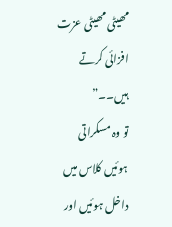مھیٹی مھیٹی عزت افزائی کرتے ہیں۔۔”
تو وہ مسکراتی ہوئیں کلاس میں داخل ہوئیں اور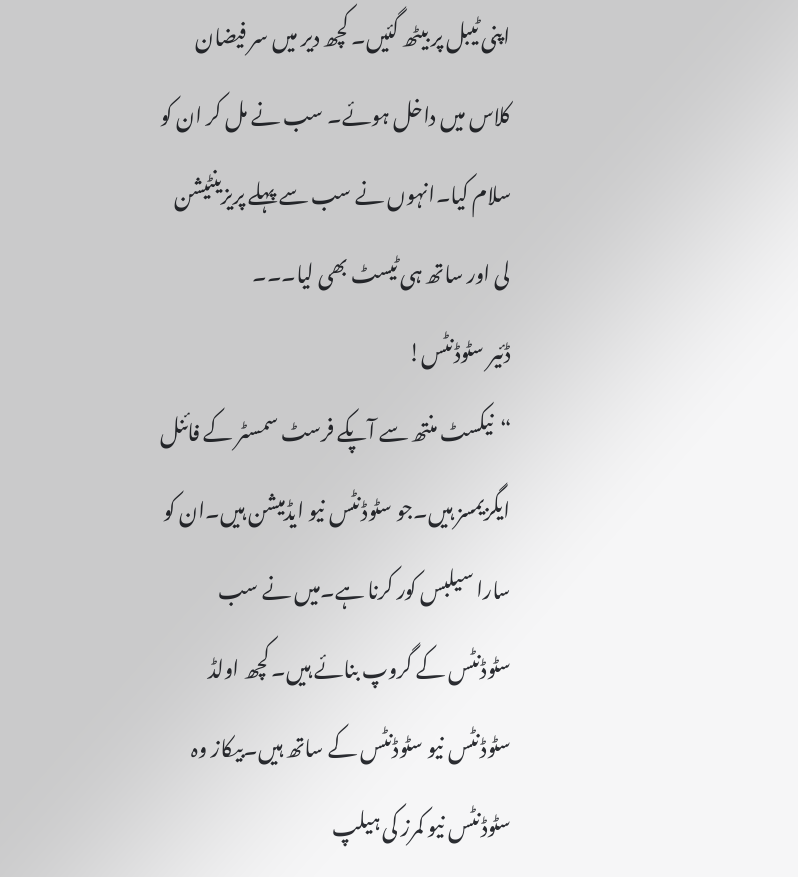اپنی ٹیبل پر بیٹھ گئیں۔ کچھ دیر میں سر فیضان کلاس میں داخل ہوئے۔ سب نے مل کر ان کو سلام کیا۔انہوں نے سب سے پہلے پریزینٹیشن لی اور ساتھ ہی ٹیسٹ بھی لیا۔۔۔
ڈئیر سٹوڈنٹس!
“نیکسٹ منتھ سے آپکے فرسٹ سمسٹر کے فائنل ایگزیمسز ہیں۔جو سٹوڈنٹس نیو ایڈمیشن ہیں۔ان کو سارا سیلبس کور کرنا ہے۔میں نے سب سٹوڈنٹس کے گروپ بنائے ہیں۔ کچھ اولڈ سٹوڈنٹس نیو سٹوڈنٹس کے ساتھ ہیں۔بیکاز وہ سٹوڈنٹس نیو کمرز کی ہیلپ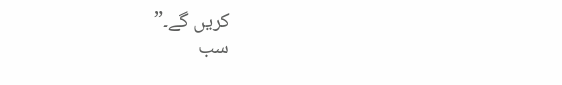کریں گے۔”
سب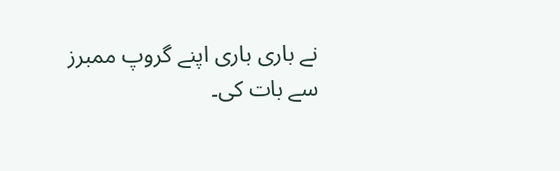نے باری باری اپنے گروپ ممبرز سے بات کی۔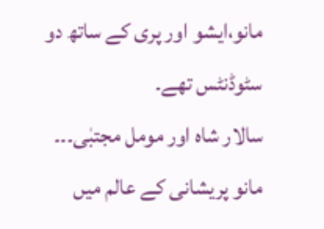مانو،ایشو اور پری کے ساتھ دو سٹوڈنٹس تھے۔
سالار شاہ اور مومل مجتبٰی۔۔۔
مانو پریشانی کے عالم میں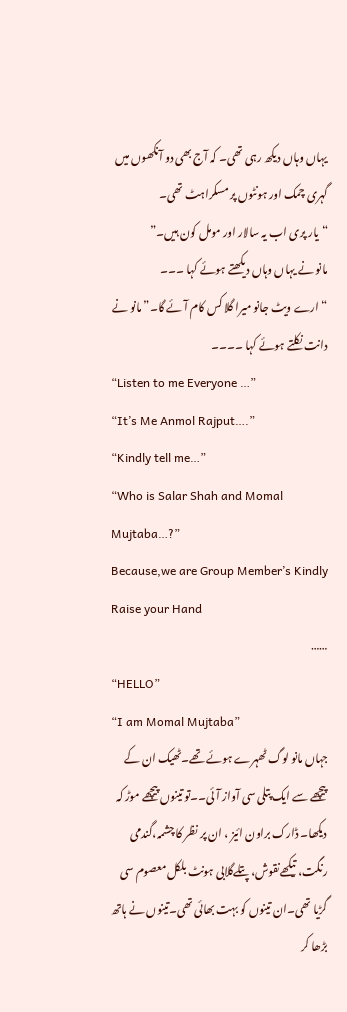یہاں وہاں دیکھ رہی تھی۔ کہ آج بھی دو آنکھوں میں گہری چمک اور ہونٹوں پر مسکراہٹ تھی۔
“یار پری اب یہ سالار اور مومل کون ہیں۔”
مانو نے یہاں وہاں دیکھتے ہوئے کہا ۔۔۔
“ارے ویٹ جانو میرا گلا کس کام آئے گا۔”مانو نے دانت نکلتے ہوئے کہا ۔۔۔۔
“Listen to me Everyone …”
“It’s Me Anmol Rajput….”
“Kindly tell me…”
“Who is Salar Shah and Momal Mujtaba…?”
Because,we are Group Member’s Kindly Raise your Hand
……
“HELLO”
“I am Momal Mujtaba”
جہاں مانو لوگ ٹھہرے ہوئے تھے۔ٹھیک ان کے پیچھے سے ایک پتلی سی آواز آئی۔۔تو تینوں پیچھے موڑ کہ دیکھا۔ ڈارک براون ائیز ، ان پر نظر کا چشمہ،گندمی رنگت، تیکھےنقوش، پتلےگلابی ہونٹ بلکل معصوم سی گڑیا تھی۔ان تینوں کو بہت بھائی تھی۔تینوں نے ہاتھ بڑھا کر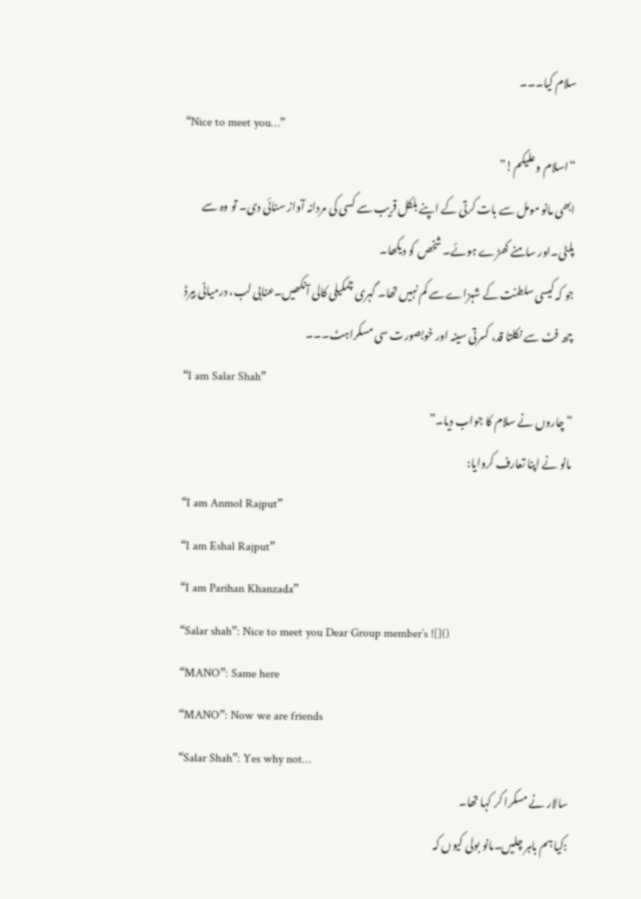سلام کیا۔۔۔
“Nice to meet you…”
“اسلام وعلیکم!”
ابھی مانو مومل سے بات کرتی کے اپنے بلکل قریب سے کسی کی مردانہ آواز سنائی دی۔ تو وہ سے پلٹی۔اور سامنے کھڑے ہوئے۔ شخص کو دیکھا۔
جو کہ کیسی سلطنت کے شہزاے سے کم نہیں تھا۔ گہری چمکیلی کالی آنکھیں۔عنابی لب، درمیانی بیرڈ چھ فٹ سے نکلتا قد، کسرتی سینہ اور خوبصورت سی مسکراہٹ۔۔۔
“I am Salar Shah”
“چاروں نے سلام کا جواب دیا۔”
مانو نے اپنا تعارف کروایا:
“I am Anmol Rajput”
“I am Eshal Rajput”
“I am Parihan Khanzada”
“Salar shah”: Nice to meet you Dear Group member’s ![]()
“MANO”: Same here
“MANO”: Now we are friends
“Salar Shah”: Yes why not…
سالار نے مسکرا کر کہا تھا۔
:کیا ہم باہر چلیں۔مانو بولی کیوں کہ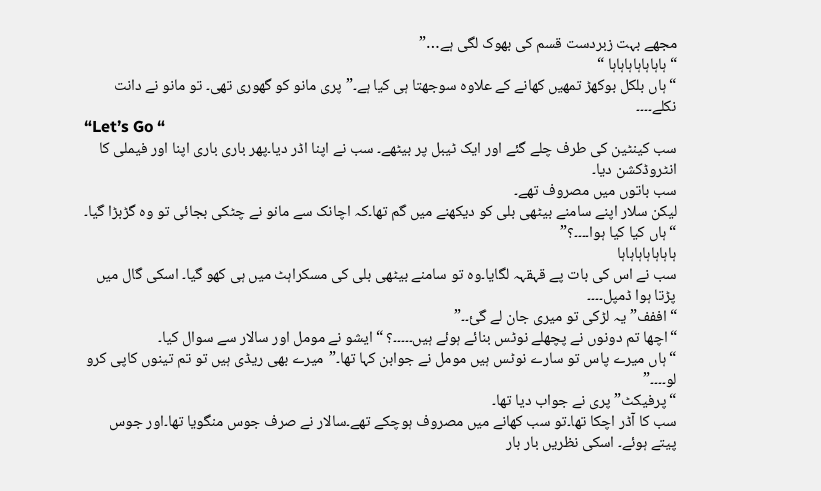مجھے بہت زبردست قسم کی بھوک لگی ہے…”
“ہاہاہاہاہاہاہا “
“ہاں بلکل بوکھڑ تمھیں کھانے کے علاوہ سوجھتا ہی کیا ہے۔”پری مانو کو گھوری تھی۔ تو مانو نے دانت نکلے۔۔۔۔
“Let’s Go “
سب کینٹین کی طرف چلے گئے اور ایک ٹیبل پر بیٹھے۔ سب نے اپنا اڈر دیا۔پھر باری باری اپنا اور فیملی کا انٹروڈکشن دیا۔
سب باتوں میں مصروف تھے۔
لیکن سلار اپنے سامنے بیٹھی بلی کو دیکھنے میں گم تھا۔کہ اچانک سے مانو نے چٹکی بجائی تو وہ گڑبڑا گیا۔
“ہاں کیا کیا ہوا۔۔۔۔؟”
ہاہاہاہاہاہاہا
سب نے اس کی بات پے قہقہہ لگایا۔وہ تو سامنے بیٹھی بلی کی مسکراہٹ میں ہی کھو گیا۔ اسکی گال میں پڑتا ہوا ڈمپل۔۔۔۔
“اففف” یہ لڑکی تو میری جان لے گئ۔۔”
“اچھا تم دونوں نے پچھلے نوٹس بنائے ہوئے ہیں۔۔۔۔۔؟ “ایشو نے مومل اور سالار سے سوال کیا۔
“ہاں میرے پاس تو سارے نوٹس ہیں مومل نے جوابن کہا تھا۔”میرے بھی ریڈی ہیں تو تم تینوں کاپی کرو لو۔۔۔۔”
“پرفیکٹ” پری نے جواب دیا تھا۔
سب کا آڈر اچکا تھا۔تو سب کھانے میں مصروف ہوچکے تھے۔سالار نے صرف جوس منگویا تھا۔اور جوس پیتے ہوئے۔ اسکی نظریں بار بار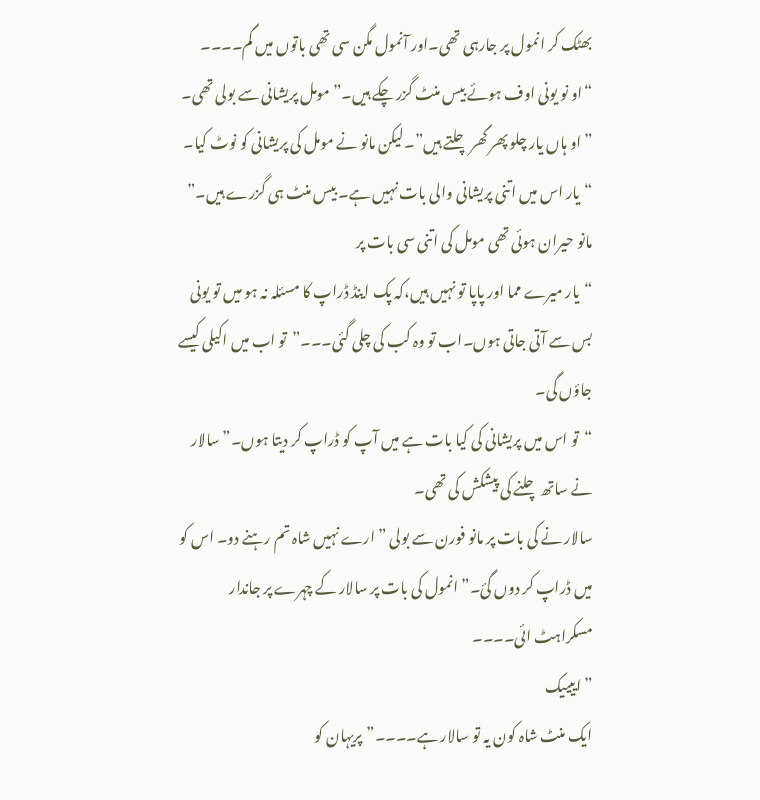بھٹک کر انمول پر جارہی تھی۔اور آنمول مگن سی تھی باتوں میں گم۔۔۔۔
“او نو یونی اوف ہوئے بیس منٹ گزر چکے ہیں۔”مومل پریشانی سے بولی تھی۔
” او ہاں یار چلو پھر گھر چلتے ہیں”۔لیکن مانو نے مومل کی پریشانی کو نوٹ کیا۔
“یار اس میں اتنی پریشانی والی بات نہیں ہے۔ بیس منٹ ہی گزرے ہیں۔” مانو حیران ہوئی تھی مومل کی اتنی سی بات پر
“یار میرے مما اور پاپا تو نہیں ہیں،کہ پک اینڈ ڈراپ کا مسئلہ نہ ہو میں تو یونی بس سے آتی جاتی ہوں۔اب تو وہ کب کی چلی گئی۔۔۔”تو اب میں اکیلی کیسے جاؤں گی۔
“تو اس میں پریشانی کی کیا بات ہے میں آپ کو ڈراپ کر دیتا ہوں۔” سالار نے ساتھ چلنے کی پیشکش کی تھی۔
سالار نے کی بات پر مانو فورن سے بولی ” ارے نہیں شاہ تم رہنے دو۔ اس کو میں ڈراپ کر دوں گئ۔” انمول کی بات پر سالار کے چہرے پر جاندار مسکراہٹ ائی۔۔۔۔
” اییییک
ایک منٹ شاہ کون یہ تو سالار ہے۔۔۔۔”پریہان کو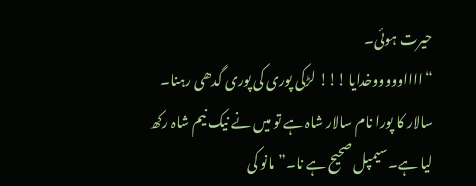حیرت ہوئی۔
“ااااوووووخدایا !!! لڑکی پوری کی پوری گدھی رہنا۔ سالار کا پورا نام سالار شاہ ہے تو میں نے نیک نیم شاہ رکھ لیا ہے۔سیمپل صحیح ہے نا۔”مانو کی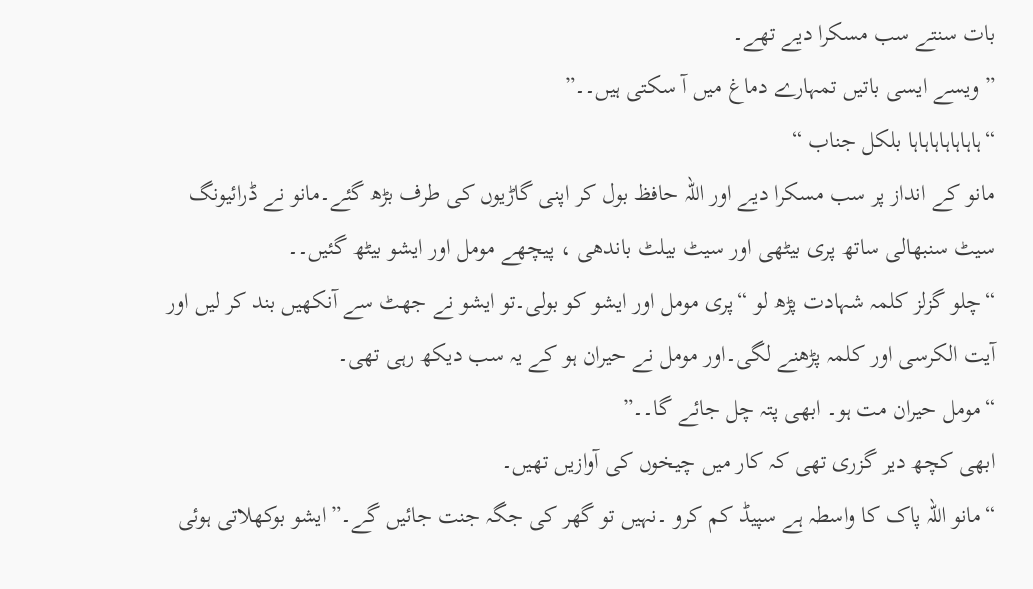بات سنتے سب مسکرا دیے تھے۔
” ویسے ایسی باتیں تمہارے دماغ میں آ سکتی ہیں۔۔”
“ہاہاہاہاہاہاہا بلکل جناب “
مانو کے انداز پر سب مسکرا دیے اور اللہ حافظ بول کر اپنی گاڑیوں کی طرف بڑھ گئے۔مانو نے ڈرائیونگ سیٹ سنبھالی ساتھ پری بیٹھی اور سیٹ بیلٹ باندھی ، پیچھے مومل اور ایشو بیٹھ گئیں۔۔
“چلو گزلز کلمہ شہادت پڑھ لو “پری مومل اور ایشو کو بولی۔تو ایشو نے جھٹ سے آنکھیں بند کر لیں اور آیت الکرسی اور کلمہ پڑھنے لگی۔اور مومل نے حیران ہو کے یہ سب دیکھ رہی تھی۔
“مومل حیران مت ہو۔ ابھی پتہ چل جائے گا۔۔”
ابھی کچھ دیر گزری تھی کہ کار میں چیخوں کی آوازیں تھیں۔
“مانو اللہ پاک کا واسطہ ہے سپیڈ کم کرو ۔نہیں تو گھر کی جگہ جنت جائیں گے۔”ایشو بوکھلاتی ہوئی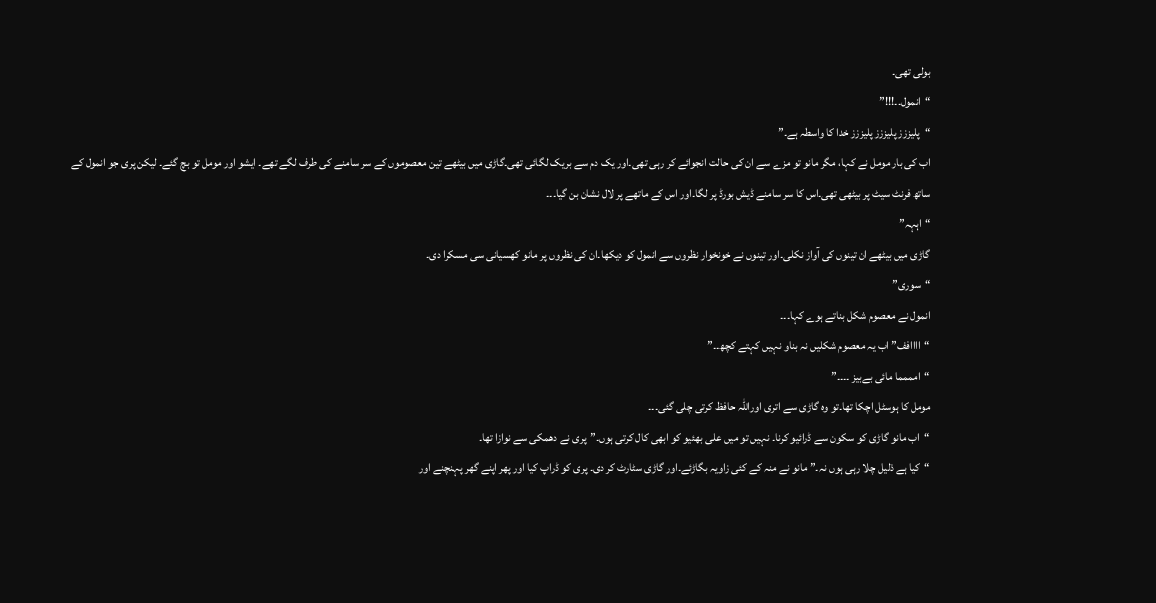بولی تھی۔
“انمول۔۔!!!”
“پلیززز پلیززز پلیززز خدا کا واسطہ ہے۔”
اب کی بار مومل نے کہا، مگر مانو تو مزے سے ان کی حالت انجوائے کر رہی تھی۔اور یک دم سے بریک لگائی تھی۔گاڑی میں بیٹھے تین معصوموں کے سر سامنے کی طرف لگے تھے۔ ایشو اور مومل تو بچ گئے۔ لیکن پری جو انمول کے ساتھ فرنٹ سیٹ پر بیٹھی تھی۔اس کا سر سامنے ڈیش بورڈ پر لگا۔اور اس کے ماتھے پر لال نشان بن گیا۔۔۔
“اہہہ”
گاڑی میں بیٹھے ان تینوں کی آواز نکلی۔اور تینوں نے خونخوار نظروں سے انمول کو دیکھا۔ان کی نظروں پر مانو کھسیانی سی مسکرا دی۔
“سوری”
انمول نے معصوم شکل بناتے ہوے کہا۔۔۔
“اااافف” اب یہ معصوم شکلیں نہ بناو نہیں کہتے کچھ۔۔”
“امممما مائی بےبیز ۔۔۔۔”
مومل کا ہوسٹل اچکا تھا۔تو وہ گاڑی سے اتری اوراللہ حافظ کرتی چلی گئی۔۔۔
“اب مانو گاڑی کو سکون سے ڈرائیو کرنا۔ نہیں تو میں علی بھئیو کو ابھی کال کرتی ہوں۔”پری نے دھمکی سے نوازا تھا۔
“کیا ہے ذلیل چلا رہی ہوں نہ۔” مانو نے منہ کے کئی زاویہ بگاڑئے۔اور گاڑی سٹارٹ کر دی۔ پری کو ڈراپ کیا اور پھر اپنے گھر پہنچنے اور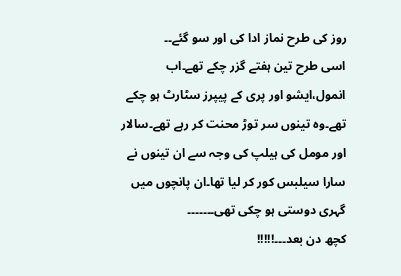روز کی طرح نماز ادا کی اور سو گئے۔۔
اسی طرح تین ہفتے گزر چکے تھے۔اب انمول،ایشو اور پری کے پیپرز سٹارٹ ہو چکے تھے۔وہ تینوں سر توڑ محنت کر رہے تھے۔سالار اور مومل کی ہیلپ کی وجہ سے ان تینوں نے سارا سیلبس کور کر لیا تھا۔ان پانچوں میں گہری دوستی ہو چکی تھی۔۔۔۔۔۔۔
کچھ دن بعد۔۔۔!!!!!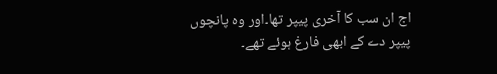اج ان سب کا آخری پیپر تھا۔اور وہ پانچوں پیپر دے کے ابھی فارغ ہوئے تھے۔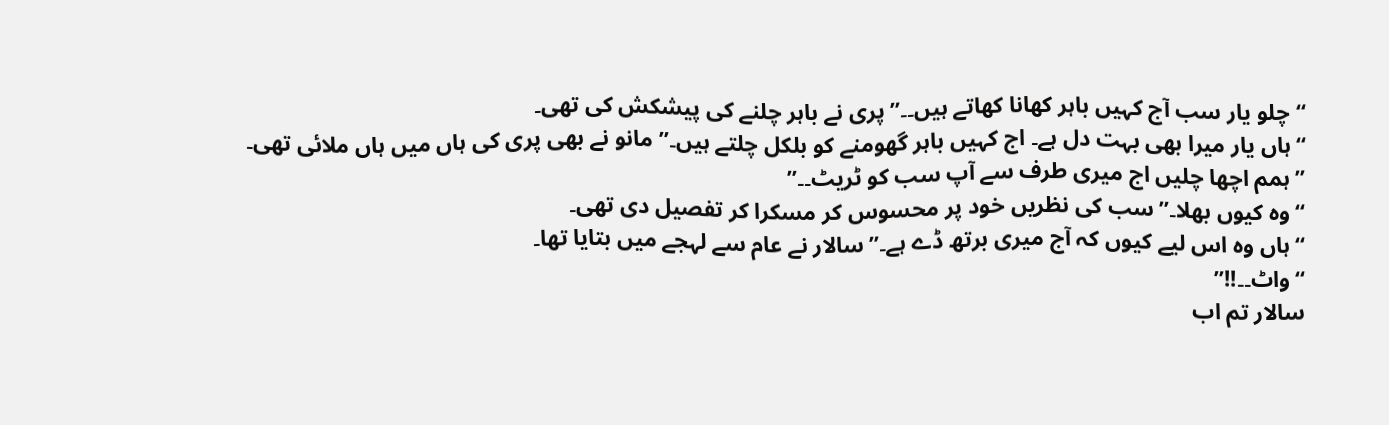“چلو یار سب آج کہیں باہر کھانا کھاتے ہیں۔۔”پری نے باہر چلنے کی پیشکش کی تھی۔
“ہاں یار میرا بھی بہت دل ہے۔ اج کہیں باہر گھومنے کو بلکل چلتے ہیں۔” مانو نے بھی پری کی ہاں میں ہاں ملائی تھی۔
” ہمم اچھا چلیں اج میری طرف سے آپ سب کو ٹریٹ۔۔”
“وہ کیوں بھلا۔”سب کی نظریں خود پر محسوس کر مسکرا کر تفصیل دی تھی۔
“ہاں وہ اس لیے کیوں کہ آج میری برتھ ڈے ہے۔”سالار نے عام سے لہجے میں بتایا تھا۔
“واٹ۔۔!!”
سالار تم اب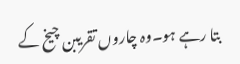بتا رہے ہو۔وہ چاروں تقریبن چیخ کے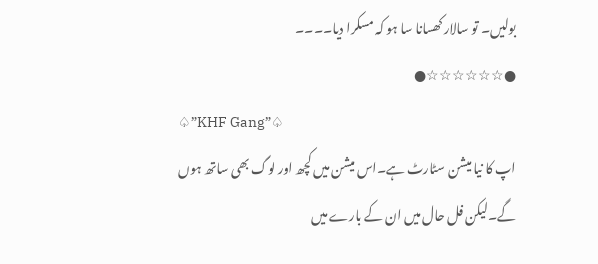بولیں۔ تو سالار کھسانا سا ہو کہ مسکرا دیا۔۔۔۔
●☆☆☆☆☆☆●
♤”KHF Gang”♤
اپ کا نیا میشن سٹارٹ ہے۔اس میشن میں کچھ اور لوگ بھی ساتھ ہوں گے۔لیکن فل حال میں ان کے بارے میں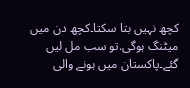کچھ نہیں بتا سکتا۔کچھ دن میں میٹنگ ہوگی.تو سب مل لیں گئے۔پاکستان میں ہونے والی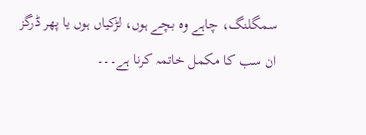سمگلنگ، چاہے وہ بچے ہوں، لڑکیاں ہوں یا پھر ڈرگز ان سب کا مکمل خاتمہ کرنا ہے۔۔۔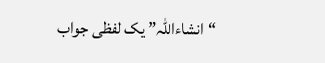“انشاءاللہ” یک لفظی جواب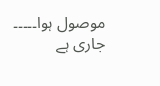موصول ہوا۔۔۔۔۔
جاری ہے